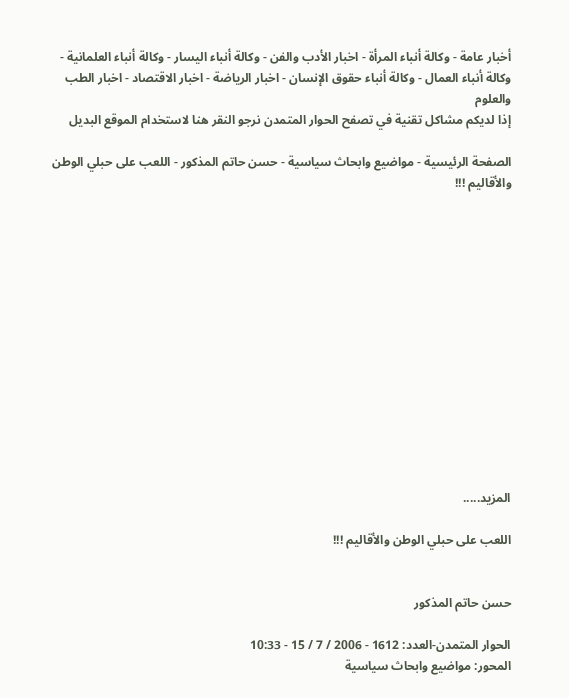أخبار عامة - وكالة أنباء المرأة - اخبار الأدب والفن - وكالة أنباء اليسار - وكالة أنباء العلمانية - وكالة أنباء العمال - وكالة أنباء حقوق الإنسان - اخبار الرياضة - اخبار الاقتصاد - اخبار الطب والعلوم
إذا لديكم مشاكل تقنية في تصفح الحوار المتمدن نرجو النقر هنا لاستخدام الموقع البديل

الصفحة الرئيسية - مواضيع وابحاث سياسية - حسن حاتم المذكور - اللعب على حبلي الوطن والأقاليم !!!














المزيد.....

اللعب على حبلي الوطن والأقاليم !!!


حسن حاتم المذكور

الحوار المتمدن-العدد: 1612 - 2006 / 7 / 15 - 10:33
المحور: مواضيع وابحاث سياسية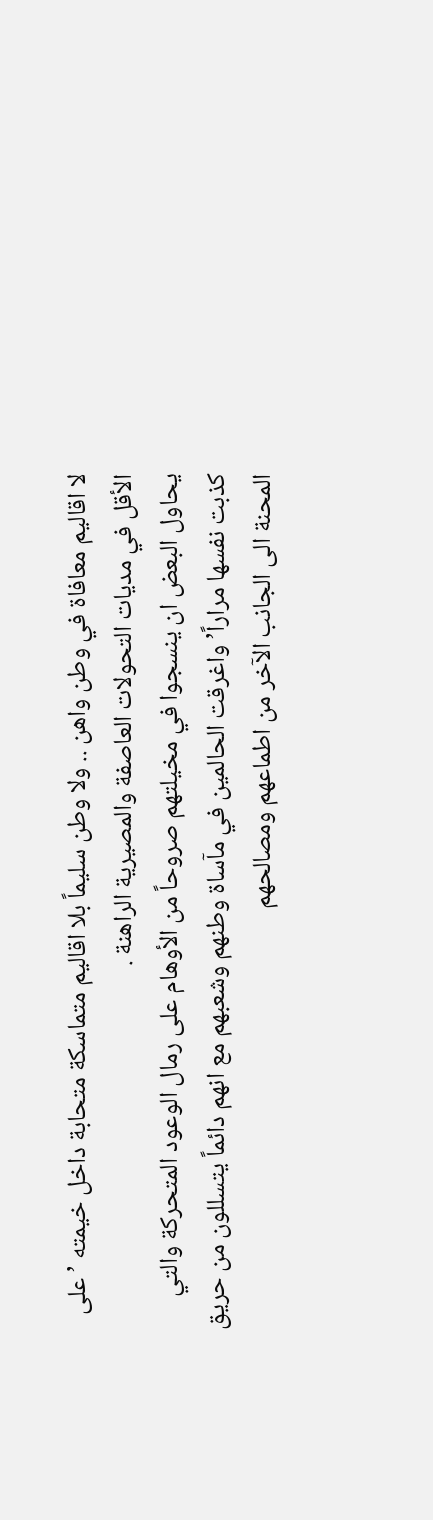لا اقاليم معافاة في وطن واهن .. ولا وطن سليماً بلا اقاليم متماسكة متحابة داخل خيمته ’ على الأقل في مديات التحولات العاصفة والمصيرية الراهنة .
يحاول البعض ان ينسجوا في مخيلتهم صروحاً من الأوهام على رمال الوعود المتحركة والتي كذبت نفسها مراراً’ واغرقت الحالمين في مآساة وطنهم وشعبهم مع انهم دائماً يتسللون من حريق المحنة الى الجانب الآخر من اطماعهم ومصالحهم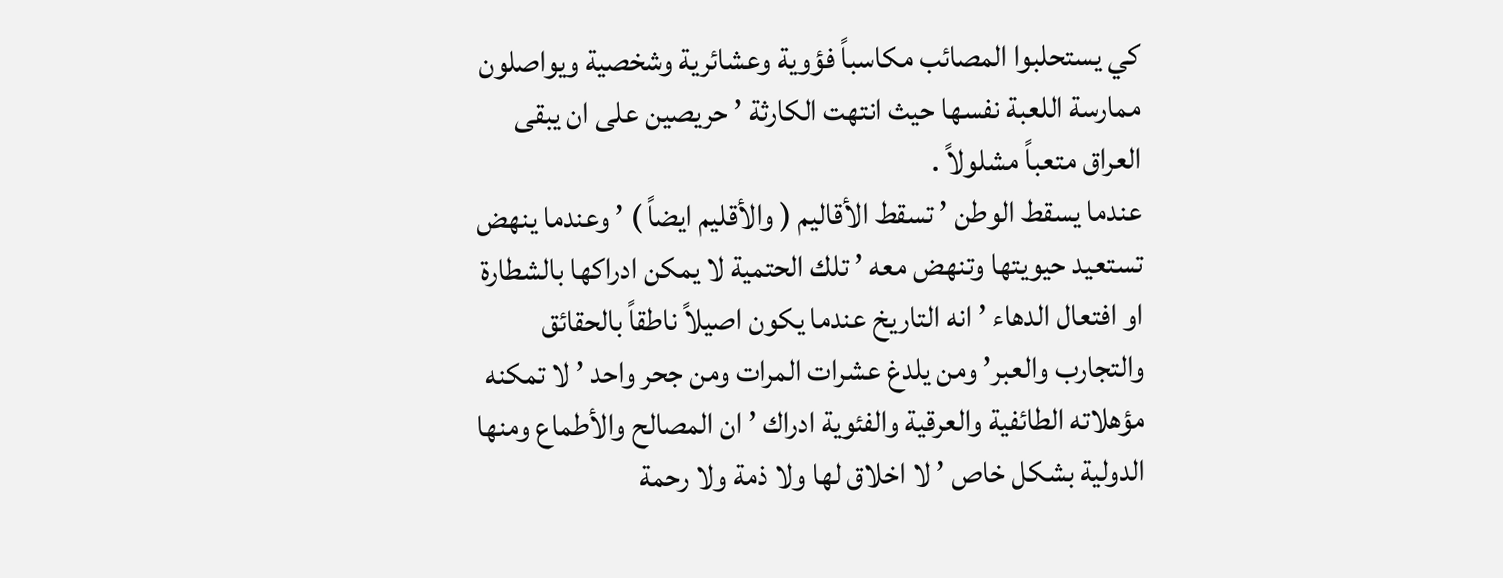كي يستحلبوا المصائب مكاسباً فؤوية وعشائرية وشخصية ويواصلون ممارسة اللعبة نفسها حيث انتهت الكارثة ’ حريصين على ان يبقى العراق متعباً مشلولاً .
عندما يسقط الوطن ’ تسقط الأقاليم ( والأقليم ايضاً ) ’ وعندما ينهض تستعيد حيويتها وتنهض معه ’ تلك الحتمية لا يمكن ادراكها بالشطارة او افتعال الدهاء ’ انه التاريخ عندما يكون اصيلاً ناطقاً بالحقائق والتجارب والعبر’ ومن يلدغ عشرات المرات ومن جحر واحد ’ لا تمكنه مؤهلاته الطائفية والعرقية والفئوية ادراك ’ ان المصالح والأطماع ومنها الدولية بشكل خاص ’ لا اخلاق لها ولا ذمة ولا رحمة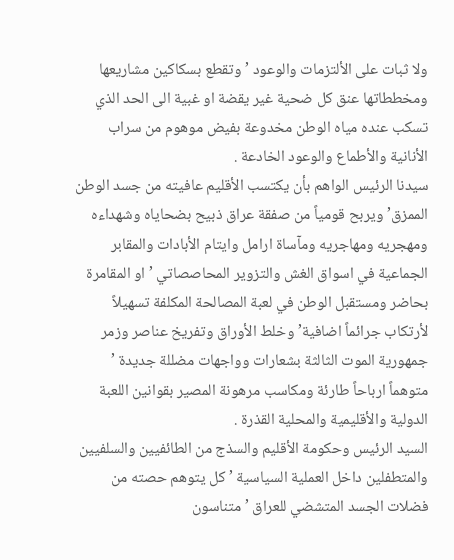ولا ثبات على الألتزمات والوعود ’ وتقطع بسكاكين مشاريعها ومخططاتها عنق كل ضحية غير يقضة او غبية الى الحد الذي تسكب عنده مياه الوطن مخدوعة بفيض موهوم من سراب الأنانية والأطماع والوعود الخادعة .
سيدنا الرئيس الواهم بأن يكتسب الأقليم عافيته من جسد الوطن الممزق’ ويربح قومياً من صفقة عراق ذبيح بضحاياه وشهداءه ومهجريه ومهاجريه ومآساة ارامل وايتام الأبادات والمقابر الجماعية في اسواق الغش والتزوير المحاصصاتي ’ او المقامرة بحاضر ومستقبل الوطن في لعبة المصالحة المكلفة تسهيلاً لأرتكاب جرائماً اضافية’ وخلط الأوراق وتفريخ عناصر وزمر جمهورية الموت الثالثة بشعارات وواجهات مضللة جديدة ’ متوهماً ارباحاً طارئة ومكاسب مرهونة المصير بقوانين اللعبة الدولية والأقليمية والمحلية القذرة .
السيد الرئيس وحكومة الأقليم والسذج من الطائفيين والسلفيين والمتطفلين داخل العملية السياسية ’ كل يتوهم حصته من فضلات الجسد المتشضي للعراق ’ متناسون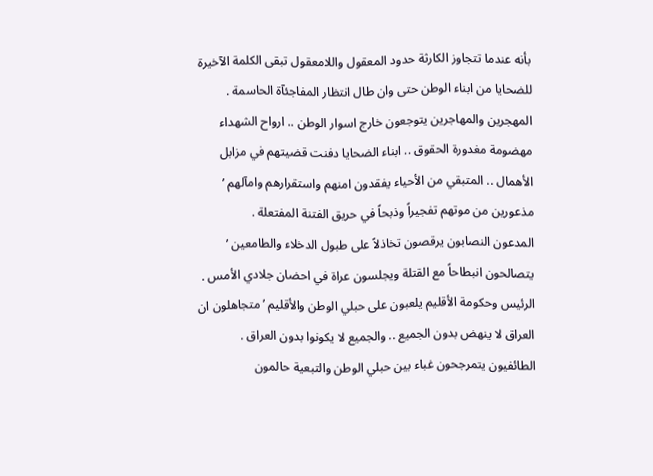بأنه عندما تتجاوز الكارثة حدود المعقول واللامعقول تبقى الكلمة الآخيرة للضحايا من ابناء الوطن حتى وان طال انتظار المفاجئآة الحاسمة .
المهجرين والمهاجرين يتوجعون خارج اسوار الوطن .. ارواح الشهداء مهضومة مغدورة الحقوق .. ابناء الضحايا دفنت قضيتهم في مزابل الأهمال .. المتبقي من الأحياء يفقدون امنهم واستقرارهم وامآلهم ’ مذعورين من موتهم تفجيراً وذبحاً في حريق الفتنة المفتعلة .
المدعون النصابون يرقصون تخاذلاً على طبول الدخلاء والطامعين ’ يتصالحون انبطاحاً مع القتلة ويجلسون عراة في احضان جلادي الأمس .
الرئيس وحكومة الأقليم يلعبون على حبلي الوطن والأقليم ’ متجاهلون ان العراق لا ينهض بدون الجميع .. والجميع لا يكونوا بدون العراق .
الطائفيون يتمرجحون غباء بين حبلي الوطن والتبعية حالمون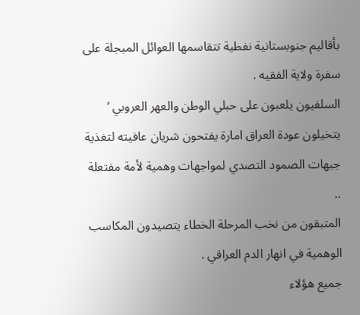بأقاليم جنوبستانية نفطية تتقاسمها العوائل المبجلة على سفرة ولاية الفقيه .
السلفيون يلعبون على حبلي الوطن والعهر العروبي ’ يتخيلون عودة العراق امارة يفتحون شريان عافيته لتغذية جبهات الصمود التصدي لمواجهات وهمية لأمة مفتعلة ..
المتبقون من نخب المرحلة الخطاء يتصيدون المكاسب الوهمية في انهار الدم العراقي .
جميع هؤلاء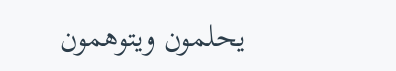يحلمون ويتوهمون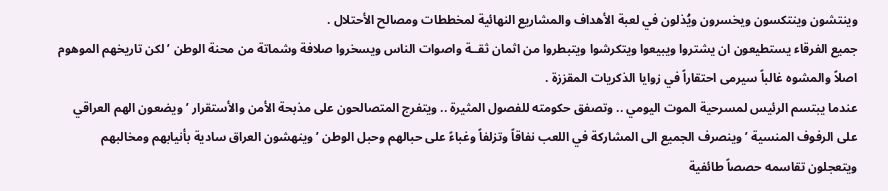وينتشون وينتكسون ويخسرون ويُذلون في لعبة الأهداف والمشاريع النهائية لمخططات ومصالح الأحتلال .
جميع الفرقاء يستطيعون ان يشتروا ويبيعوا ويتكرشوا ويتبطروا من اثمان ثقــة واصوات الناس ويسخروا صلافة وشماتة من محنة الوطن ’ لكن تاريخهم الموهوم اصلاً والمشوه غالباً سيرمى احتقاراً في زوايا الذكريات المقززة .
عندما يبتسم الرئيس لمسرحية الموت اليومي .. وتصفق حكومته للفصول المثيرة .. ويتفرج المتصالحون على مذبحة الأمن والأستقرار ’ ويضعون الهم العراقي على الرفوف المنسية ’ وينصرف الجميع الى المشاركة في اللعب نفاقاً وتزلفاً وغباءً على حبالهم وحبل الوطن ’ وينهشون العراق سادية بأنيابهم ومخالبهم ويتعجلون تقاسمه حصصاً طائفية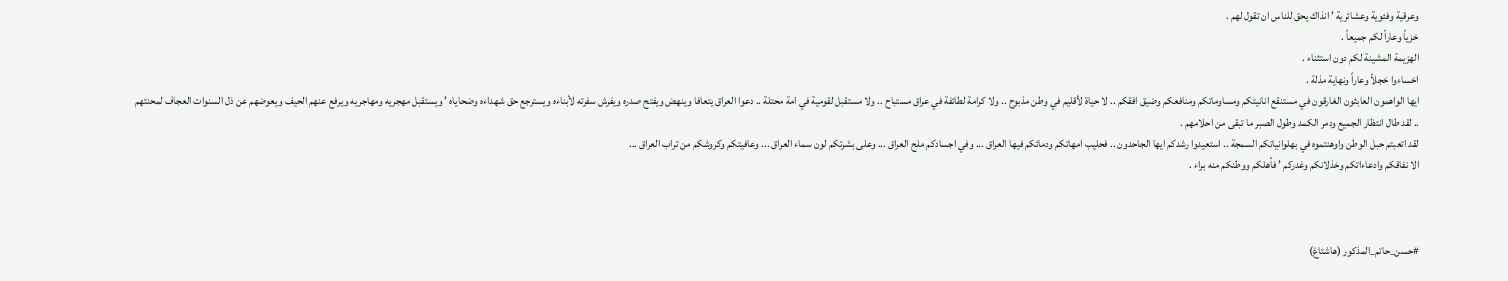وعرقية وفئوية وعشائرية ’ انذاك يحق للناس ان تقول لهم .
خزياً وعاراً لكم جميعاً .
الهزيمة المشينة لكم دون استثناء .
اخساءوا خجلاً وعاراً ونهاية مذلة .
ايها الواهمون العابثون الغارقون في مستنقع انانيتكم ومساوماتكم ومنافعكم وضيق افقكم .. لا حياة لأقليم في وطن مذبوح .. ولا كرامة لطائفة في عراق مستباح .. ولا مستقبل لقومية في امة محتلة .. دعوا العراق يتعافا وينهض ويفتح صدره ويفرش سفرته لأبناءه ويسترجع حق شهداءه وضحاياه ’ ويستقبل مهجريه ومهاجريه ويرفع عنهم الحيف ويعوضهم عن ذل السنوات العجاف لمحنتهم .. لقد طال انتظار الجميع ودمر الكمد وطول الصبر ما تبقى من احلامهم .
لقد اتعبتم حبل الوطن واوهنتموه في بهلوانياتكم السمجة .. استعيدوا رشدكم ايها الجاحدون .. فحليب امهاتكم ودمائكم فيها العراق ... وفي اجسادكم ملح العراق ... وعلى بشرتكم لون سماء العراق ... وعافيتكم وكروشكم من تراب العراق ...
الا نفاقكم وادعاءاتكم وخذلانكم وغدركم ’ فأهلكم ووطنكم منه براء .



#حسن_حاتم_المذكور (هاشتاغ)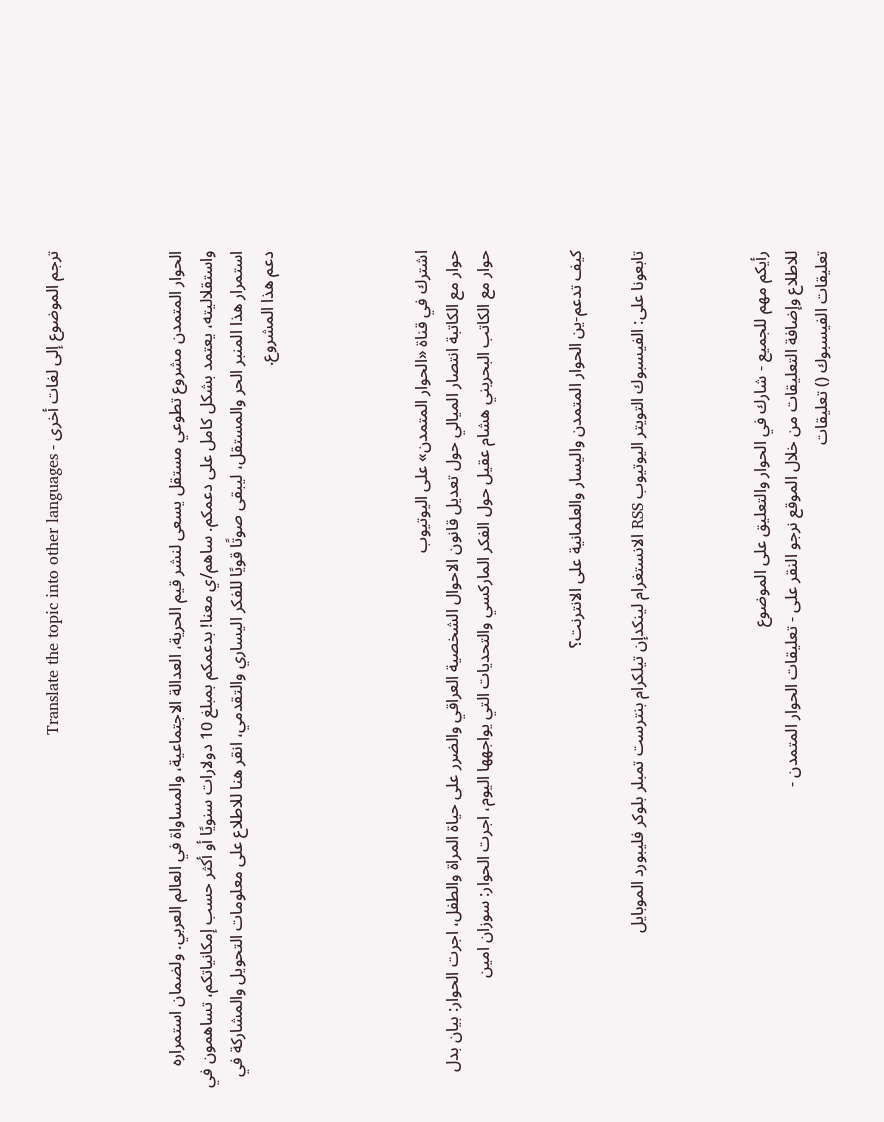ترجم الموضوع إلى لغات أخرى - Translate the topic into other languages



الحوار المتمدن مشروع تطوعي مستقل يسعى لنشر قيم الحرية، العدالة الاجتماعية، والمساواة في العالم العربي. ولضمان استمراره واستقلاليته، يعتمد بشكل كامل على دعمكم. ساهم/ي معنا! بدعمكم بمبلغ 10 دولارات سنويًا أو أكثر حسب إمكانياتكم، تساهمون في استمرار هذا المنبر الحر والمستقل، ليبقى صوتًا قويًا للفكر اليساري والتقدمي، انقر هنا للاطلاع على معلومات التحويل والمشاركة في دعم هذا المشروع.




اشترك في قناة «الحوار المتمدن» على اليوتيوب
حوار مع الكاتبة انتصار الميالي حول تعديل قانون الاحوال الشخصية العراقي والضرر على حياة المراة والطفل، اجرت الحوار: بيان بدل
حوار مع الكاتب البحريني هشام عقيل حول الفكر الماركسي والتحديات التي يواجهها اليوم، اجرت الحوار: سوزان امين


كيف تدعم-ين الحوار المتمدن واليسار والعلمانية على الانترنت؟

تابعونا على: الفيسبوك التويتر اليوتيوب RSS الانستغرام لينكدإن تيلكرام بنترست تمبلر بلوكر فليبورد الموبايل



رأيكم مهم للجميع - شارك في الحوار والتعليق على الموضوع
للاطلاع وإضافة التعليقات من خلال الموقع نرجو النقر على - تعليقات الحوار المتمدن -
تعليقات الفيسبوك () تعليقات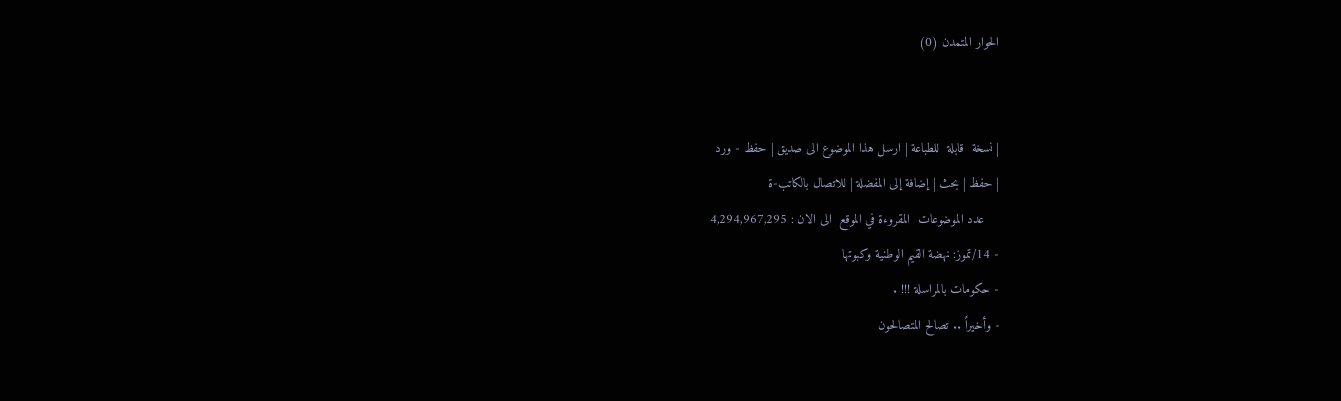الحوار المتمدن (0)


| نسخة  قابلة  للطباعة | ارسل هذا الموضوع الى صديق | حفظ - ورد
| حفظ | بحث | إضافة إلى المفضلة | للاتصال بالكاتب-ة
    عدد الموضوعات  المقروءة في الموقع  الى الان : 4,294,967,295
- 14/تموز: نهضة القيم الوطنية وكبوتها
- حكومات بالمراسلة !!! .
- وأخيراً .. تصالح المتصالحون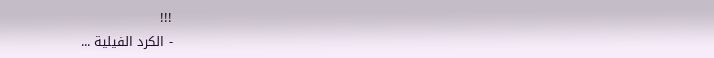!!!
- الكرد الفيلية ...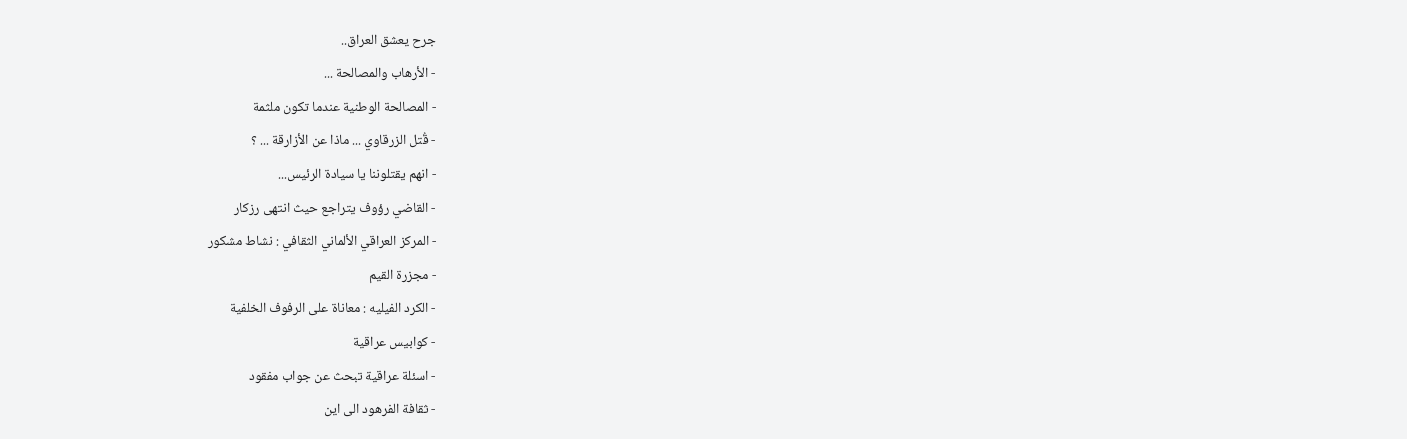جرح يعشق العراق..
- الأرهاب والمصالحة ...
- المصالحة الوطنية عندما تكون ملثمة
- قُتل الزرقاوي ... ماذا عن الأزارقة ... ؟
- انهم يقتلوننا يا سيادة الرئيس...
- القاضي رؤوف يتراجع حيث انتهى رزكار
- المركز العراقي الألماني الثقافي : نشاط مشكور
- مجزرة القيم
- الكرد الفيليه : معاناة على الرفوف الخلفية
- كوابيس عراقية
- اسئلة عراقية تبحث عن جواب مفقود
- ثقافة الفرهود الى اين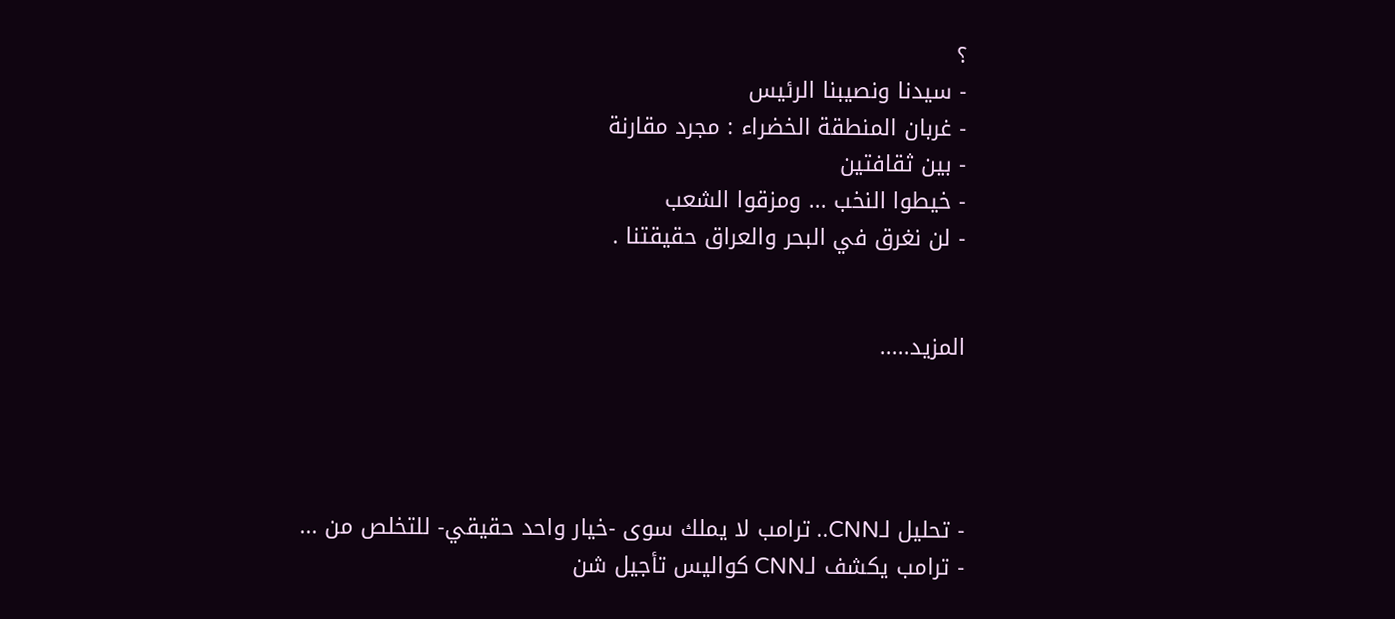؟
- سيدنا ونصيبنا الرئيس
- غربان المنطقة الخضراء : مجرد مقارنة
- بين ثقافتين
- خيطوا النخب ... ومزقوا الشعب
- لن نغرق في البحر والعراق حقيقتنا .


المزيد.....




- تحليل لـCNN.. ترامب لا يملك سوى -خيار واحد حقيقي- للتخلص من ...
- ترامب يكشف لـCNN كواليس تأجيل شن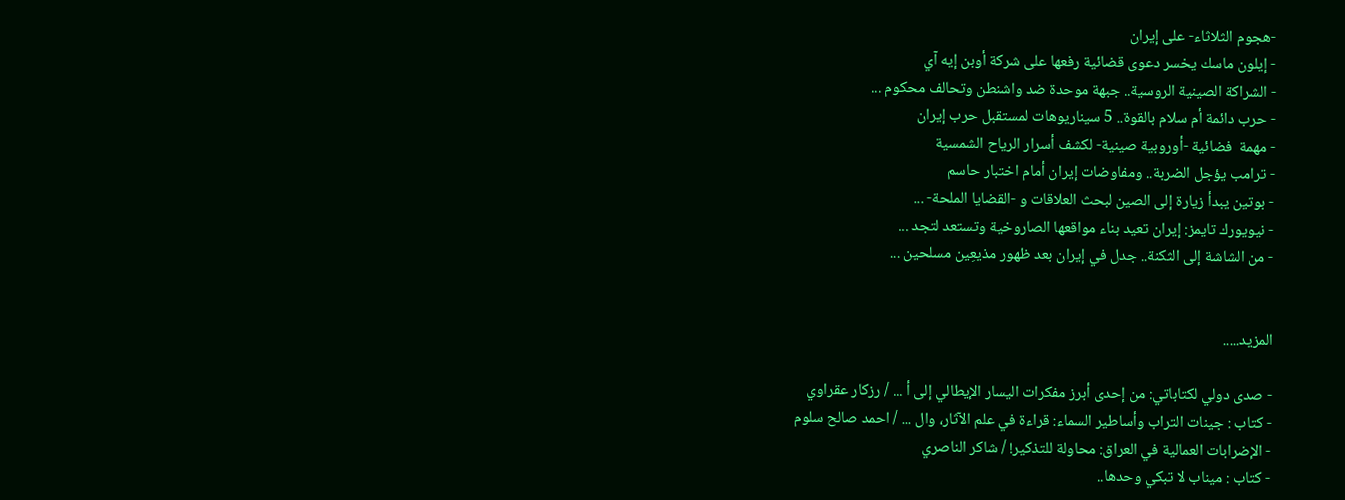-هجوم الثلاثاء- على إيران
- إيلون ماسك يخسر دعوى قضائية رفعها على شركة أوبن إيه آي
- الشراكة الصينية الروسية.. جبهة موحدة ضد واشنطن وتحالف محكوم ...
- حرب دائمة أم سلام بالقوة.. 5 سيناريوهات لمستقبل حرب إيران
- مهمة  فضائية -أوروبية صينية- لكشف أسرار الرياح الشمسية
- ترامب يؤجل الضربة.. ومفاوضات إيران أمام اختبار حاسم
- بوتين يبدأ زيارة إلى الصين لبحث العلاقات و -القضايا الملحة- ...
- نيويورك تايمز: إيران تعيد بناء مواقعها الصاروخية وتستعد لتجد ...
- من الشاشة إلى الثكنة.. جدل في إيران بعد ظهور مذيعِين مسلحين ...


المزيد.....

- صدى دولي لكتاباتي: من إحدى أبرز مفكرات اليسار الإيطالي إلى أ ... / رزكار عقراوي
- كتاب : جينات التراب وأساطير السماء: قراءة في علم الآثار، وال ... / احمد صالح سلوم
- الإضرابات العمالية في العراق: محاولة للتذكير! / شاكر الناصري
- كتاب : ميناب لا تبكي وحدها..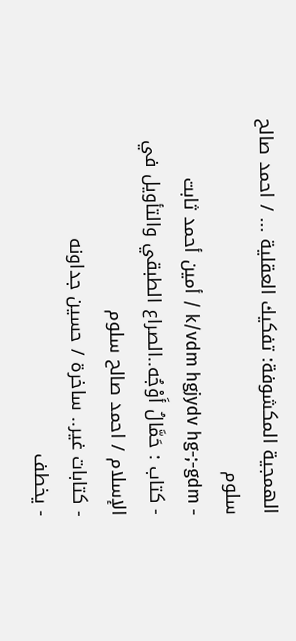الهمجية المكشوفة: تفكيك العقلية ... / احمد صالح سلوم
- k/vdm hgjydv hg-;-gdm / أمين أحمد ثابت
- كتاب : حَمَّالُ أَوْجُه..الصراع الطبقي والتأويل في الإسلام / احمد صالح سلوم
- كتابات غير.. ساخرة / حسين جداونه
- يخطف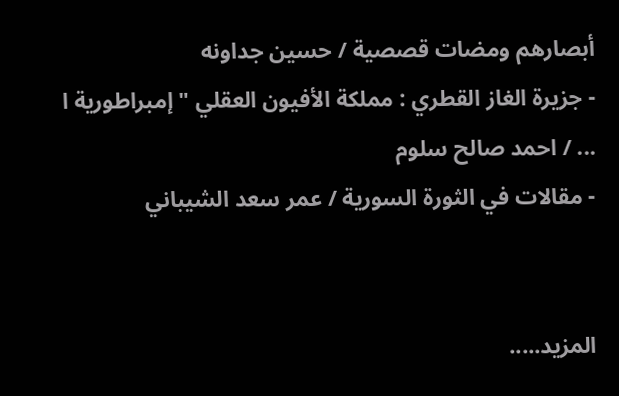أبصارهم ومضات قصصية / حسين جداونه
- جزيرة الغاز القطري : مملكة الأفيون العقلي " إمبراطورية ا ... / احمد صالح سلوم
- مقالات في الثورة السورية / عمر سعد الشيباني


المزيد.....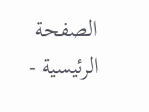الصفحة الرئيسية -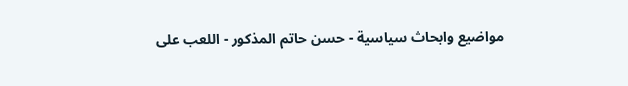مواضيع وابحاث سياسية - حسن حاتم المذكور - اللعب على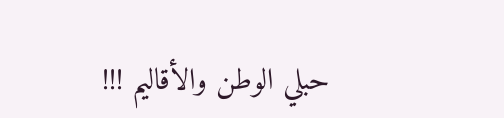حبلي الوطن والأقاليم !!!